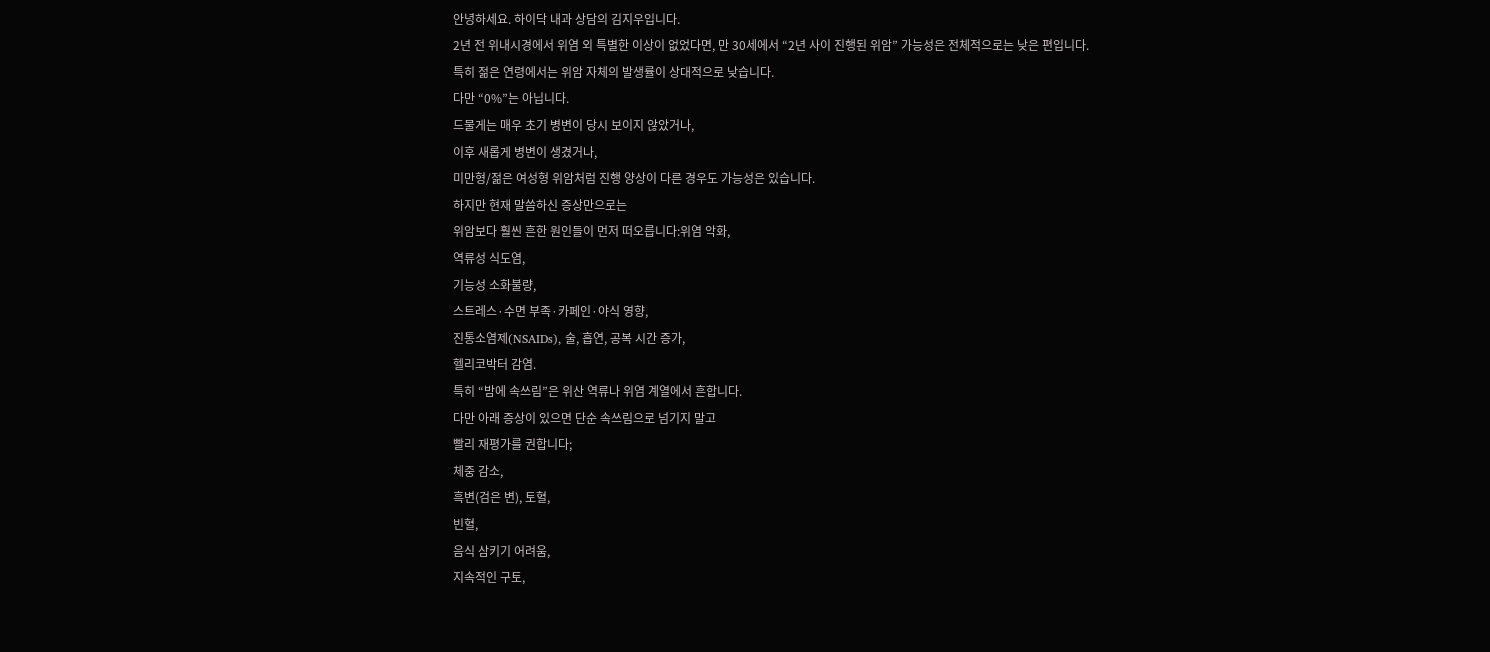안녕하세요. 하이닥 내과 상담의 김지우입니다.
2년 전 위내시경에서 위염 외 특별한 이상이 없었다면, 만 30세에서 “2년 사이 진행된 위암” 가능성은 전체적으로는 낮은 편입니다.
특히 젊은 연령에서는 위암 자체의 발생률이 상대적으로 낮습니다.
다만 “0%”는 아닙니다.
드물게는 매우 초기 병변이 당시 보이지 않았거나,
이후 새롭게 병변이 생겼거나,
미만형/젊은 여성형 위암처럼 진행 양상이 다른 경우도 가능성은 있습니다.
하지만 현재 말씀하신 증상만으로는
위암보다 훨씬 흔한 원인들이 먼저 떠오릅니다:위염 악화,
역류성 식도염,
기능성 소화불량,
스트레스·수면 부족·카페인·야식 영향,
진통소염제(NSAIDs), 술, 흡연, 공복 시간 증가,
헬리코박터 감염.
특히 “밤에 속쓰림”은 위산 역류나 위염 계열에서 흔합니다.
다만 아래 증상이 있으면 단순 속쓰림으로 넘기지 말고
빨리 재평가를 권합니다;
체중 감소,
흑변(검은 변), 토혈,
빈혈,
음식 삼키기 어려움,
지속적인 구토,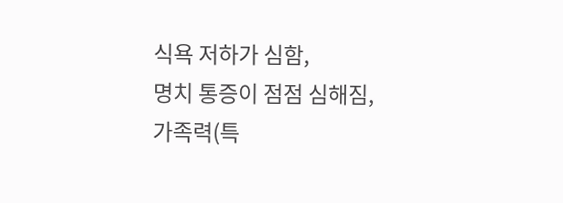식욕 저하가 심함,
명치 통증이 점점 심해짐,
가족력(특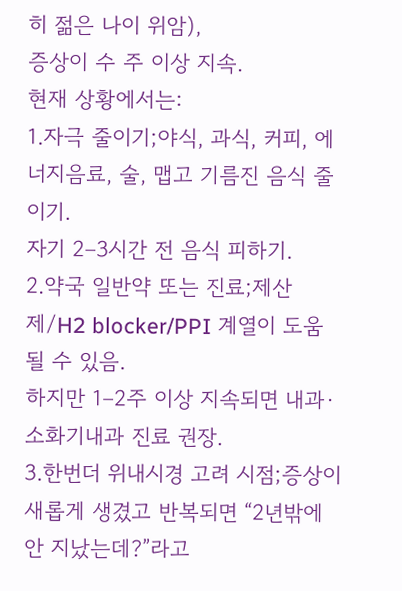히 젊은 나이 위암),
증상이 수 주 이상 지속.
현재 상황에서는:
1.자극 줄이기;야식, 과식, 커피, 에너지음료, 술, 맵고 기름진 음식 줄이기.
자기 2–3시간 전 음식 피하기.
2.약국 일반약 또는 진료;제산제/H2 blocker/PPI 계열이 도움 될 수 있음.
하지만 1–2주 이상 지속되면 내과·소화기내과 진료 권장.
3.한번더 위내시경 고려 시점;증상이 새롭게 생겼고 반복되면 “2년밖에 안 지났는데?”라고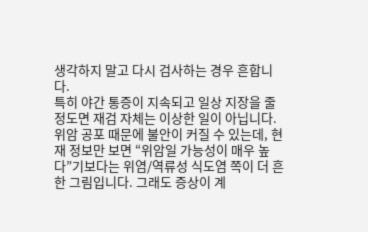생각하지 말고 다시 검사하는 경우 흔합니다.
특히 야간 통증이 지속되고 일상 지장을 줄 정도면 재검 자체는 이상한 일이 아닙니다.
위암 공포 때문에 불안이 커질 수 있는데, 현재 정보만 보면 “위암일 가능성이 매우 높다”기보다는 위염/역류성 식도염 쪽이 더 흔한 그림입니다. 그래도 증상이 계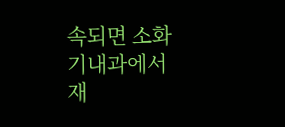속되면 소화기내과에서 재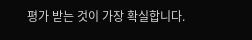평가 받는 것이 가장 확실합니다.